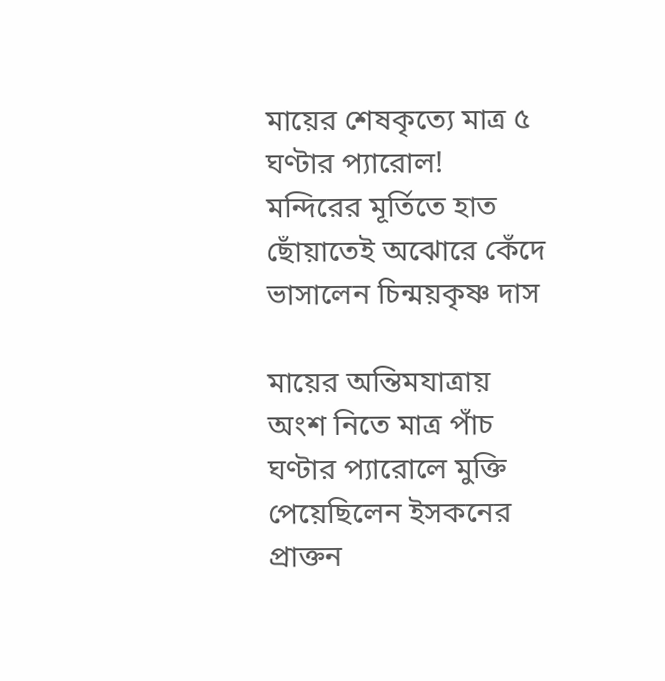মায়ের শেষকৃত্যে মাত্র ৫ ঘণ্টার প্যারোল! মন্দিরের মূর্তিতে হাত ছোঁয়াতেই অঝোরে কেঁদে ভাসালেন চিন্ময়কৃষ্ণ দাস

মায়ের অন্তিমযাত্রায় অংশ নিতে মাত্র পাঁচ ঘণ্টার প্যারোলে মুক্তি পেয়েছিলেন ইসকনের প্রাক্তন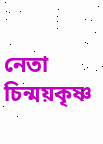নেতা চিন্ময়কৃষ্ণ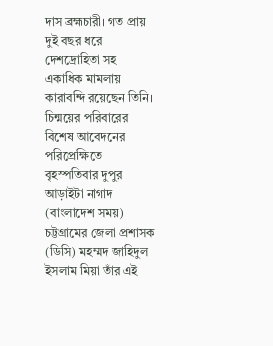দাস ব্রহ্মচারী। গত প্রায় দুই বছর ধরে দেশদ্রোহিতা সহ একাধিক মামলায় কারাবন্দি রয়েছেন তিনি। চিন্ময়ের পরিবারের বিশেষ আবেদনের পরিপ্রেক্ষিতে বৃহস্পতিবার দুপুর আড়াইটা নাগাদ (বাংলাদেশ সময়) চট্টগ্রামের জেলা প্রশাসক (ডিসি) মহম্মদ জাহিদুল ইসলাম মিয়া তাঁর এই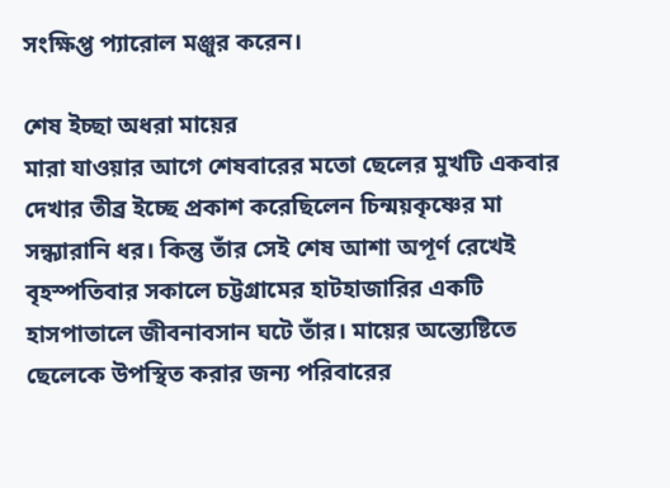সংক্ষিপ্ত প্যারোল মঞ্জুর করেন।

শেষ ইচ্ছা অধরা মায়ের
মারা যাওয়ার আগে শেষবারের মতো ছেলের মুখটি একবার দেখার তীব্র ইচ্ছে প্রকাশ করেছিলেন চিন্ময়কৃষ্ণের মা সন্ধ্যারানি ধর। কিন্তু তাঁর সেই শেষ আশা অপূর্ণ রেখেই বৃহস্পতিবার সকালে চট্টগ্রামের হাটহাজারির একটি হাসপাতালে জীবনাবসান ঘটে তাঁর। মায়ের অন্ত্যেষ্টিতে ছেলেকে উপস্থিত করার জন্য পরিবারের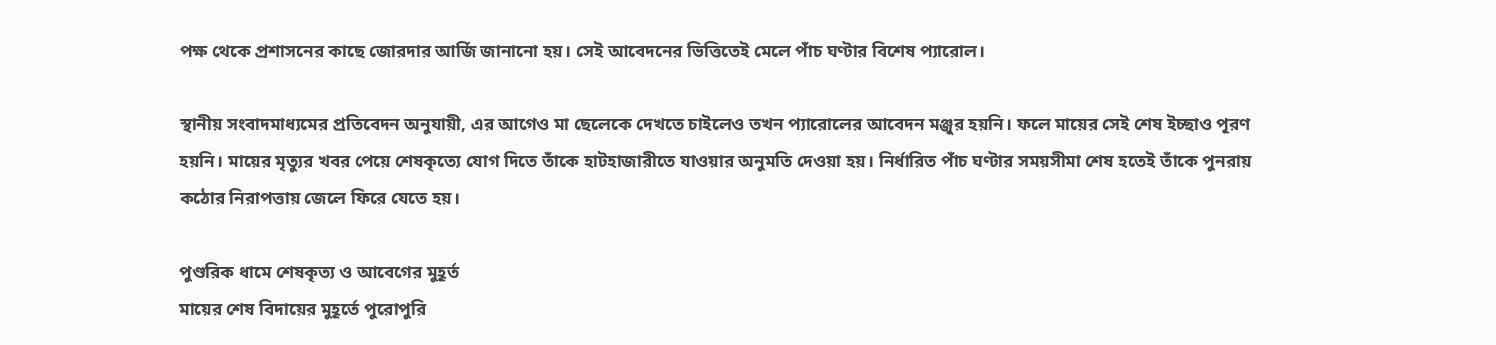পক্ষ থেকে প্রশাসনের কাছে জোরদার আর্জি জানানো হয়। সেই আবেদনের ভিত্তিতেই মেলে পাঁচ ঘণ্টার বিশেষ প্যারোল।

স্থানীয় সংবাদমাধ্যমের প্রতিবেদন অনুযায়ী, এর আগেও মা ছেলেকে দেখতে চাইলেও তখন প্যারোলের আবেদন মঞ্জুর হয়নি। ফলে মায়ের সেই শেষ ইচ্ছাও পূরণ হয়নি। মায়ের মৃত্যুর খবর পেয়ে শেষকৃত্যে যোগ দিতে তাঁকে হাটহাজারীতে যাওয়ার অনুমতি দেওয়া হয়। নির্ধারিত পাঁচ ঘণ্টার সময়সীমা শেষ হতেই তাঁকে পুনরায় কঠোর নিরাপত্তায় জেলে ফিরে যেতে হয়।

পুণ্ডরিক ধামে শেষকৃত্য ও আবেগের মুহূর্ত
মায়ের শেষ বিদায়ের মুহূর্তে পুরোপুরি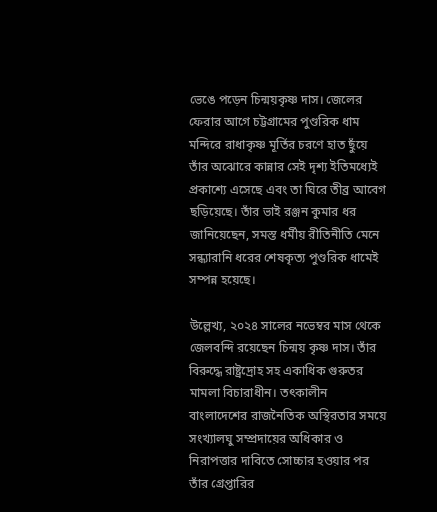ভেঙে পড়েন চিন্ময়কৃষ্ণ দাস। জেলের ফেরার আগে চট্টগ্রামের পুণ্ডরিক ধাম মন্দিরে রাধাকৃষ্ণ মূর্তির চরণে হাত ছুঁয়ে তাঁর অঝোরে কান্নার সেই দৃশ্য ইতিমধ্যেই প্রকাশ্যে এসেছে এবং তা ঘিরে তীব্র আবেগ ছড়িয়েছে। তাঁর ভাই রঞ্জন কুমার ধর জানিয়েছেন, সমস্ত ধর্মীয় রীতিনীতি মেনে সন্ধ্যারানি ধরের শেষকৃত্য পুণ্ডরিক ধামেই সম্পন্ন হয়েছে।

উল্লেখ্য, ২০২৪ সালের নভেম্বর মাস থেকে জেলবন্দি রয়েছেন চিন্ময় কৃষ্ণ দাস। তাঁর বিরুদ্ধে রাষ্ট্রদ্রোহ সহ একাধিক গুরুতর মামলা বিচারাধীন। তৎকালীন বাংলাদেশের রাজনৈতিক অস্থিরতার সময়ে সংখ্যালঘু সম্প্রদায়ের অধিকার ও নিরাপত্তার দাবিতে সোচ্চার হওয়ার পর তাঁর গ্রেপ্তারির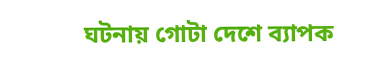ঘটনায় গোটা দেশে ব্যাপক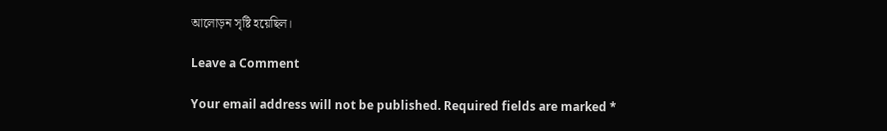আলোড়ন সৃষ্টি হয়েছিল।

Leave a Comment

Your email address will not be published. Required fields are marked *